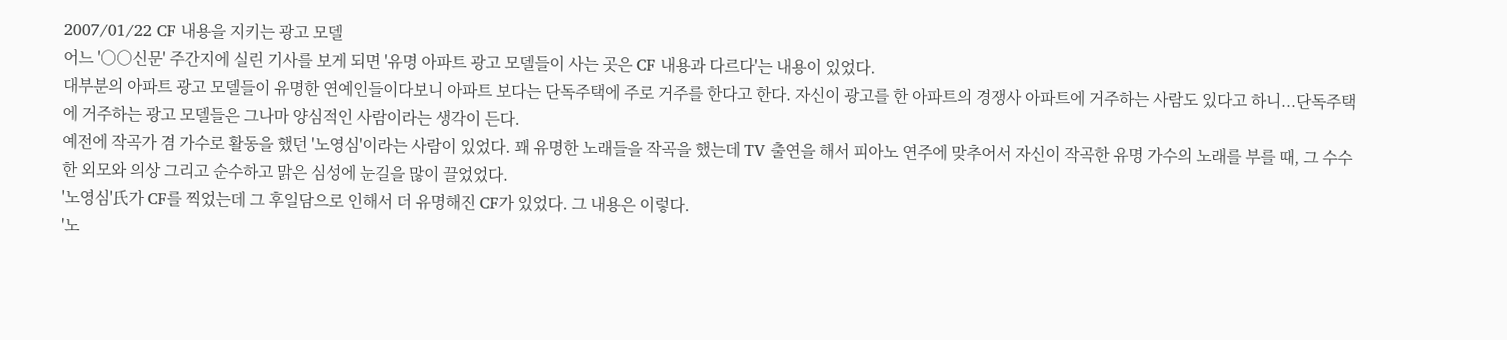2007/01/22 CF 내용을 지키는 광고 모델
어느 '○○신문' 주간지에 실린 기사를 보게 되면 '유명 아파트 광고 모델들이 사는 곳은 CF 내용과 다르다'는 내용이 있었다.
대부분의 아파트 광고 모델들이 유명한 연예인들이다보니 아파트 보다는 단독주택에 주로 거주를 한다고 한다. 자신이 광고를 한 아파트의 경쟁사 아파트에 거주하는 사람도 있다고 하니...단독주택에 거주하는 광고 모델들은 그나마 양심적인 사람이라는 생각이 든다.
예전에 작곡가 겸 가수로 활동을 했던 '노영심'이라는 사람이 있었다. 꽤 유명한 노래들을 작곡을 했는데 TV 출연을 해서 피아노 연주에 맞추어서 자신이 작곡한 유명 가수의 노래를 부를 때, 그 수수한 외모와 의상 그리고 순수하고 맑은 심성에 눈길을 많이 끌었었다.
'노영심'氏가 CF를 찍었는데 그 후일담으로 인해서 더 유명해진 CF가 있었다. 그 내용은 이렇다.
'노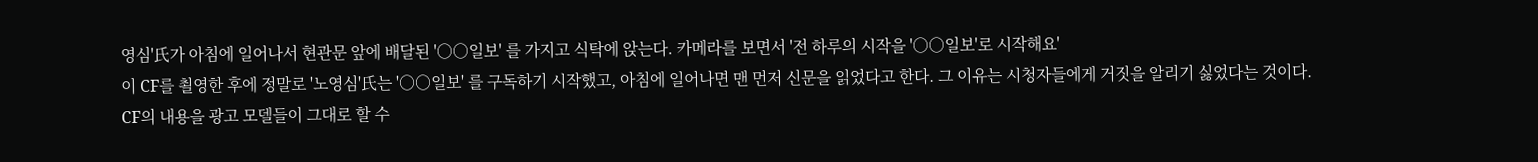영심'氏가 아침에 일어나서 현관문 앞에 배달된 '○○일보' 를 가지고 식탁에 앉는다. 카메라를 보면서 '전 하루의 시작을 '○○일보'로 시작해요'
이 CF를 쵤영한 후에 정말로 '노영심'氏는 '○○일보' 를 구독하기 시작했고, 아침에 일어나면 맨 먼저 신문을 읽었다고 한다. 그 이유는 시청자들에게 거짓을 알리기 싫었다는 것이다.
CF의 내용을 광고 모델들이 그대로 할 수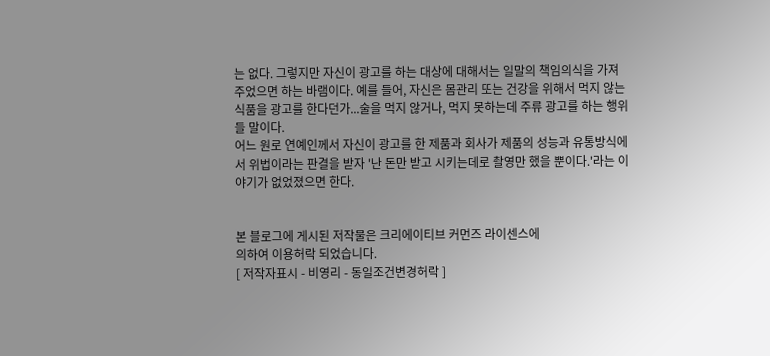는 없다. 그렇지만 자신이 광고를 하는 대상에 대해서는 일말의 책임의식을 가져 주었으면 하는 바램이다. 예를 들어, 자신은 몸관리 또는 건강을 위해서 먹지 않는 식품을 광고를 한다던가...술을 먹지 않거나, 먹지 못하는데 주류 광고를 하는 행위들 말이다.
어느 원로 연예인께서 자신이 광고를 한 제품과 회사가 제품의 성능과 유통방식에서 위법이라는 판결을 받자 '난 돈만 받고 시키는데로 촬영만 했을 뿐이다.'라는 이야기가 없었졌으면 한다.


본 블로그에 게시된 저작물은 크리에이티브 커먼즈 라이센스에
의하여 이용허락 되었습니다.
[ 저작자표시 - 비영리 - 동일조건변경허락 ]